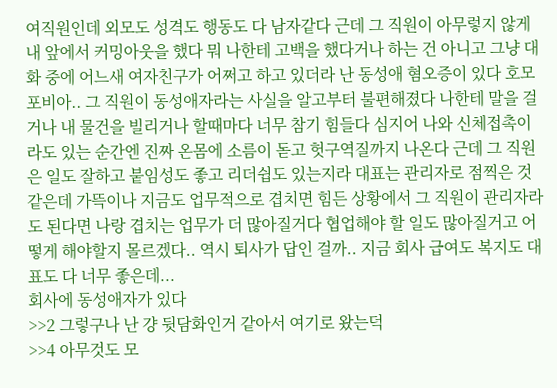여직원인데 외모도 성격도 행동도 다 남자같다 근데 그 직원이 아무렇지 않게 내 앞에서 커밍아웃을 했다 뭐 나한테 고백을 했다거나 하는 건 아니고 그냥 대화 중에 어느새 여자친구가 어쩌고 하고 있더라 난 동성애 혐오증이 있다 호모포비아.. 그 직원이 동성애자라는 사실을 알고부터 불편해졌다 나한테 말을 걸거나 내 물건을 빌리거나 할때마다 너무 참기 힘들다 심지어 나와 신체접촉이라도 있는 순간엔 진짜 온몸에 소름이 돋고 헛구역질까지 나온다 근데 그 직원은 일도 잘하고 붙임성도 좋고 리더쉽도 있는지라 대표는 관리자로 점찍은 것 같은데 가뜩이나 지금도 업무적으로 겹치면 힘든 상황에서 그 직원이 관리자라도 된다면 나랑 겹치는 업무가 더 많아질거다 협업해야 할 일도 많아질거고 어떻게 해야할지 몰르겠다.. 역시 퇴사가 답인 걸까.. 지금 회사 급여도 복지도 대표도 다 너무 좋은데...
회사에 동성애자가 있다
>>2 그렇구나 난 걍 뒷담화인거 같아서 여기로 왔는덕
>>4 아무것도 모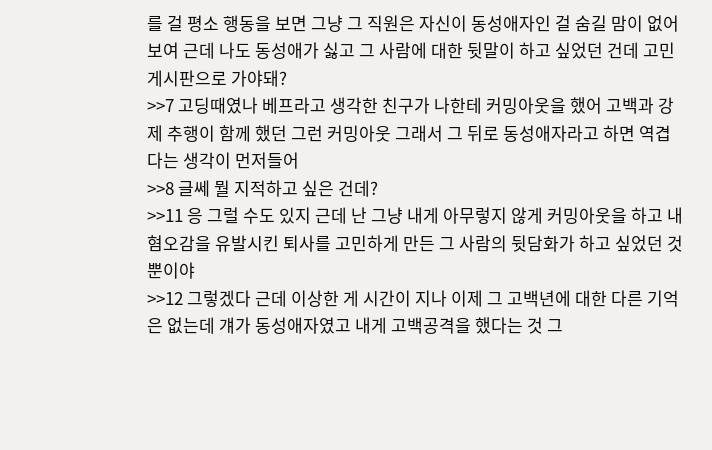를 걸 평소 행동을 보면 그냥 그 직원은 자신이 동성애자인 걸 숨길 맘이 없어보여 근데 나도 동성애가 싫고 그 사람에 대한 뒷말이 하고 싶었던 건데 고민게시판으로 가야돼?
>>7 고딩때였나 베프라고 생각한 친구가 나한테 커밍아웃을 했어 고백과 강제 추행이 함께 했던 그런 커밍아웃 그래서 그 뒤로 동성애자라고 하면 역겹다는 생각이 먼저들어
>>8 글쎄 뭘 지적하고 싶은 건데?
>>11 응 그럴 수도 있지 근데 난 그냥 내게 아무렇지 않게 커밍아웃을 하고 내 혐오감을 유발시킨 퇴사를 고민하게 만든 그 사람의 뒷담화가 하고 싶었던 것 뿐이야
>>12 그렇겠다 근데 이상한 게 시간이 지나 이제 그 고백년에 대한 다른 기억은 없는데 걔가 동성애자였고 내게 고백공격을 했다는 것 그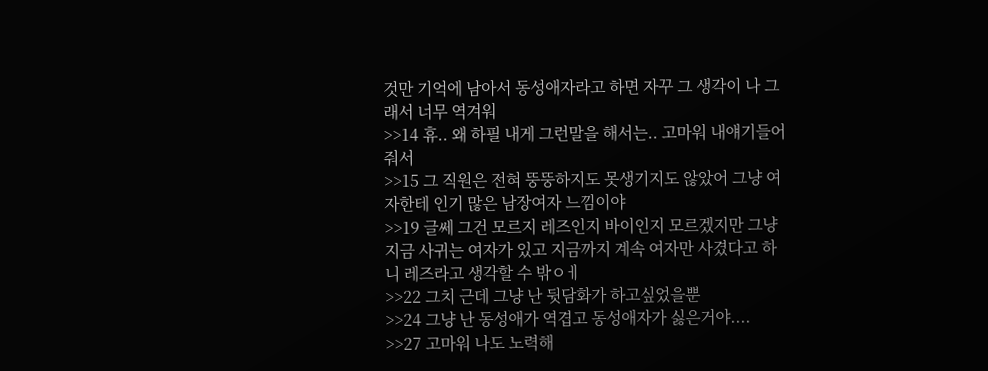것만 기억에 남아서 동성애자라고 하면 자꾸 그 생각이 나 그래서 너무 역겨워
>>14 휴.. 왜 하필 내게 그런말을 해서는.. 고마워 내얘기들어줘서
>>15 그 직원은 전혀 뚱뚱하지도 못생기지도 않았어 그냥 여자한테 인기 많은 남장여자 느낌이야
>>19 글쎄 그건 모르지 레즈인지 바이인지 모르겠지만 그냥 지금 사귀는 여자가 있고 지금까지 계속 여자만 사겼다고 하니 레즈라고 생각할 수 밖ㅇㅔ
>>22 그치 근데 그냥 난 뒷담화가 하고싶었을뿐
>>24 그냥 난 동성애가 역겹고 동성애자가 싫은거야....
>>27 고마워 나도 노력해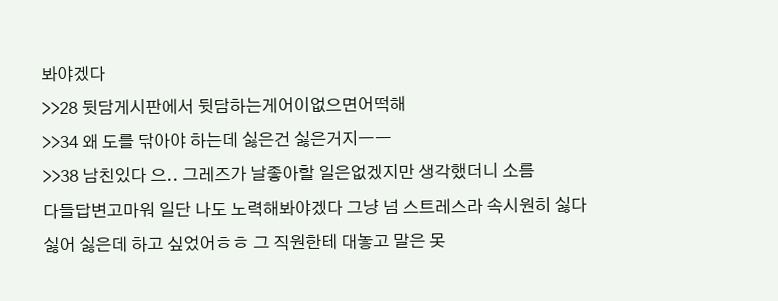봐야겠다
>>28 뒷담게시판에서 뒷담하는게어이없으면어떡해
>>34 왜 도를 닦아야 하는데 싫은건 싫은거지ㅡㅡ
>>38 남친있다 으.. 그레즈가 날좋아할 일은없겠지만 생각했더니 소름
다들답변고마워 일단 나도 노력해봐야겠다 그냥 넘 스트레스라 속시원히 싫다 싫어 싫은데 하고 싶었어ㅎㅎ 그 직원한테 대놓고 말은 못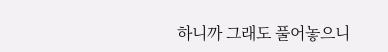하니까 그래도 풀어놓으니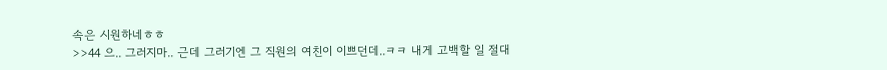속은 시원하네ㅎㅎ
>>44 으.. 그러지마.. 근데 그러기엔 그 직원의 여친이 이쁘던데..ㅋㅋ 내게 고백할 일 절대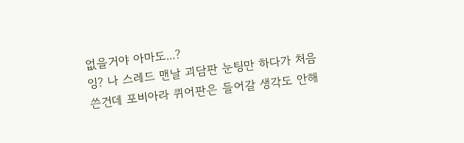없을거야 아마도...?
잉? 나 스레드 맨날 괴담판 눈팅만 하다가 처음 쓴건데 포비아라 퀴어판은 들어갈 생각도 안해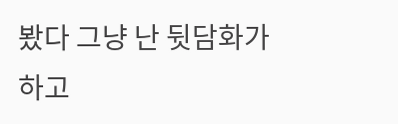봤다 그냥 난 뒷담화가 하고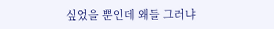싶었을 뿐인데 왜들 그러냐